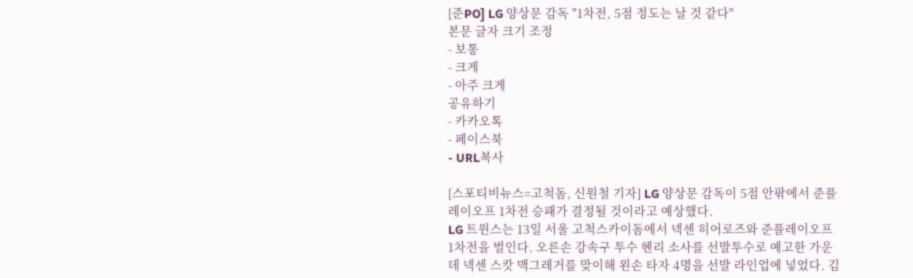[준PO] LG 양상문 감독 "1차전, 5점 정도는 날 것 같다"
본문 글자 크기 조정
- 보통
- 크게
- 아주 크게
공유하기
- 카카오톡
- 페이스북
- URL복사

[스포티비뉴스=고척돔, 신원철 기자] LG 양상문 감독이 5점 안팎에서 준플레이오프 1차전 승패가 결정될 것이라고 예상했다.
LG 트윈스는 13일 서울 고척스카이돔에서 넥센 히어로즈와 준플레이오프 1차전을 벌인다. 오른손 강속구 투수 헨리 소사를 선발투수로 예고한 가운데 넥센 스캇 맥그레거를 맞이해 왼손 타자 4명을 선발 라인업에 넣었다. 김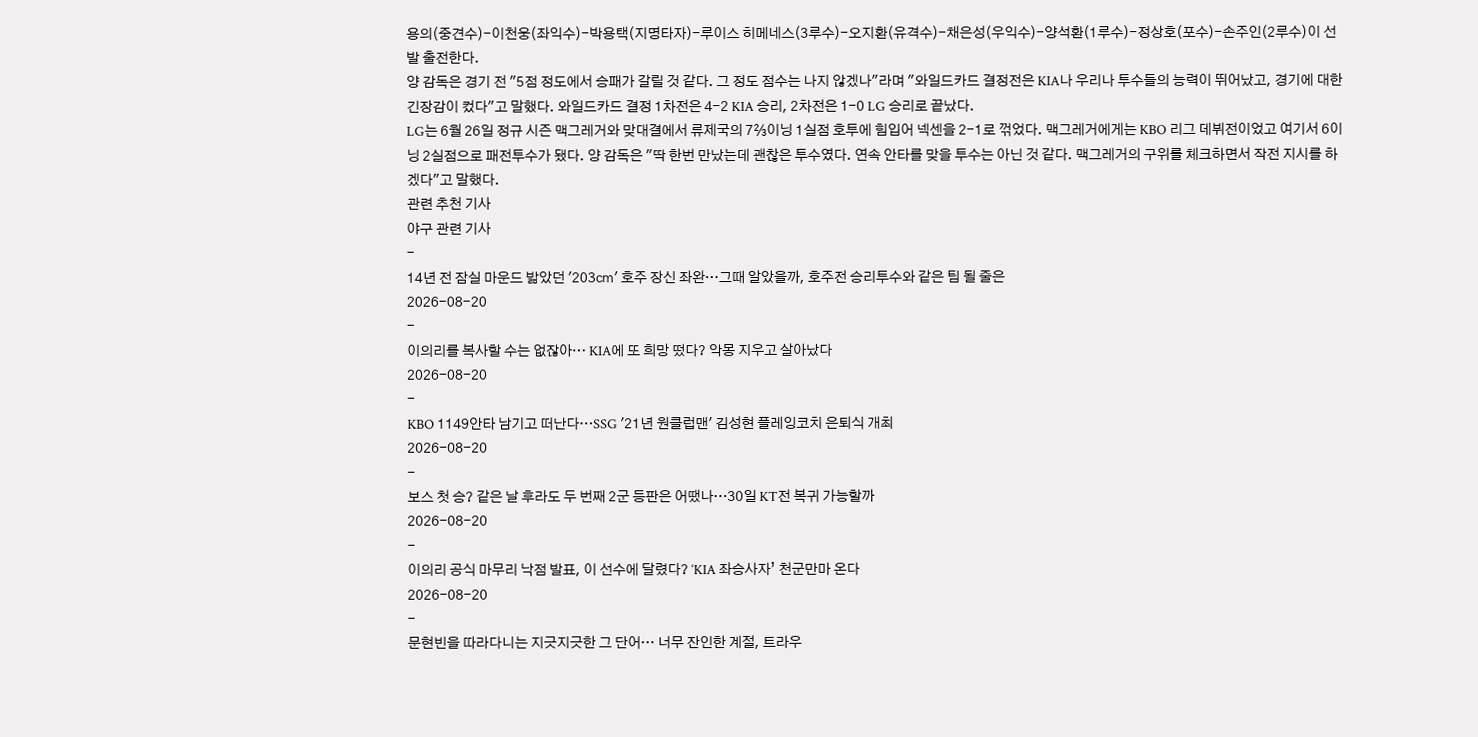용의(중견수)-이천웅(좌익수)-박용택(지명타자)-루이스 히메네스(3루수)-오지환(유격수)-채은성(우익수)-양석환(1루수)-정상호(포수)-손주인(2루수)이 선발 출전한다.
양 감독은 경기 전 "5점 정도에서 승패가 갈릴 것 같다. 그 정도 점수는 나지 않겠나"라며 "와일드카드 결정전은 KIA나 우리나 투수들의 능력이 뛰어났고, 경기에 대한 긴장감이 컸다"고 말했다. 와일드카드 결정 1차전은 4-2 KIA 승리, 2차전은 1-0 LG 승리로 끝났다.
LG는 6월 26일 정규 시즌 맥그레거와 맞대결에서 류제국의 7⅔이닝 1실점 호투에 힘입어 넥센을 2-1로 꺾었다. 맥그레거에게는 KBO 리그 데뷔전이었고 여기서 6이닝 2실점으로 패전투수가 됐다. 양 감독은 "딱 한번 만났는데 괜찮은 투수였다. 연속 안타를 맞을 투수는 아닌 것 같다. 맥그레거의 구위를 체크하면서 작전 지시를 하겠다"고 말했다.
관련 추천 기사
야구 관련 기사
-
14년 전 잠실 마운드 밟았던 '203㎝' 호주 장신 좌완…그때 알았을까, 호주전 승리투수와 같은 팀 될 줄은
2026-08-20
-
이의리를 복사할 수는 없잖아… KIA에 또 희망 떴다? 악몽 지우고 살아났다
2026-08-20
-
KBO 1149안타 남기고 떠난다…SSG '21년 원클럽맨' 김성현 플레잉코치 은퇴식 개최
2026-08-20
-
보스 첫 승? 같은 날 후라도 두 번째 2군 등판은 어땠나…30일 KT전 복귀 가능할까
2026-08-20
-
이의리 공식 마무리 낙점 발표, 이 선수에 달렸다? ‘KIA 좌승사자’ 천군만마 온다
2026-08-20
-
문현빈을 따라다니는 지긋지긋한 그 단어… 너무 잔인한 계절, 트라우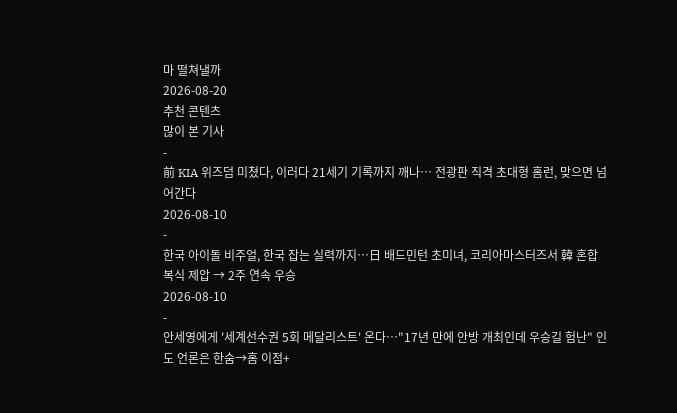마 떨쳐낼까
2026-08-20
추천 콘텐츠
많이 본 기사
-
前 KIA 위즈덤 미쳤다, 이러다 21세기 기록까지 깨나… 전광판 직격 초대형 홈런, 맞으면 넘어간다
2026-08-10
-
한국 아이돌 비주얼, 한국 잡는 실력까지…日 배드민턴 초미녀, 코리아마스터즈서 韓 혼합복식 제압 → 2주 연속 우승
2026-08-10
-
안세영에게 '세계선수권 5회 메달리스트' 온다…"17년 만에 안방 개최인데 우승길 험난" 인도 언론은 한숨→홈 이점+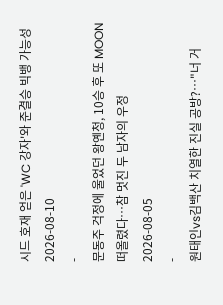시드 호재 얻은 'WC 강자'와 준결승 빅뱅 가능성
2026-08-10
-
문동주 걱정에 울었던 왕옌청, 10승 후 또 MOON 떠올렸다…참 멋진 두 남자의 우정
2026-08-05
-
원태인vs김백산 치열한 진실 공방?…"너 거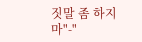짓말 좀 하지 마"-"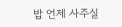밥 언제 사주실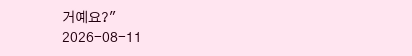거예요?"
2026-08-11